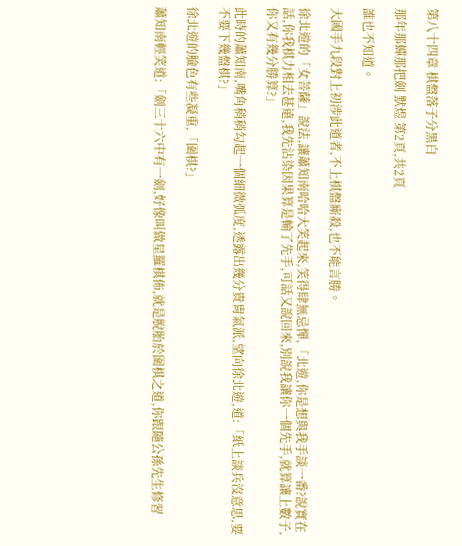第八十四章 棋盤落子分黑白

那年那蟬那把劍 默煜 第2頁,共2頁

誰也不知道。

大國手九段對上初涉此道者,不上棋盤廝殺,也不能言勝。

徐北遊的「女菩薩」說法,讓蕭知南哈哈大笑起來,笑得肆無忌憚,「北遊,你是想與我手談一番?說實在話,你我棋力相去甚遠,我先沾染因果算是輸了先手,可話又說回來,別說我讓你一個先手,就算讓上數子,你又有幾分勝算?」

此時的蕭知南,嘴角稍稍勾起一個細微弧度,透露出幾分貴胄氣派,望向徐北遊,道:「紙上談兵沒意思,要不要下幾盤棋?」

徐北遊的臉色有些凝重,「圍棋?」

蕭知南輕笑道:「劍三十六中有一劍,好像叫做星羅棋佈,就是脫胎於圍棋之道,你跟隨公孫先生修習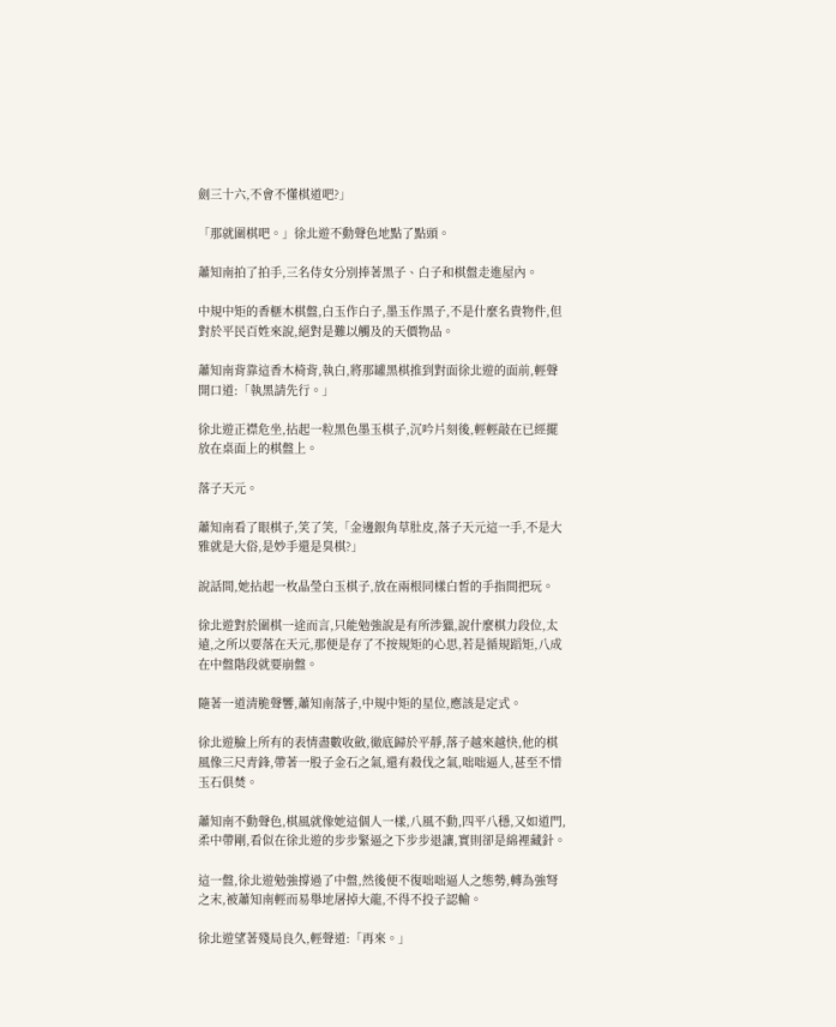劍三十六,不會不懂棋道吧?」

「那就圍棋吧。」徐北遊不動聲色地點了點頭。

蕭知南拍了拍手,三名侍女分別捧著黑子、白子和棋盤走進屋內。

中規中矩的香榧木棋盤,白玉作白子,墨玉作黑子,不是什麼名貴物件,但對於平民百姓來說,絕對是難以觸及的天價物品。

蕭知南背靠這香木椅背,執白,將那罐黑棋推到對面徐北遊的面前,輕聲開口道:「執黑請先行。」

徐北遊正襟危坐,拈起一粒黑色墨玉棋子,沉吟片刻後,輕輕敲在已經擺放在桌面上的棋盤上。

落子天元。

蕭知南看了眼棋子,笑了笑,「金邊銀角草肚皮,落子天元這一手,不是大雅就是大俗,是妙手還是臭棋?」

說話間,她拈起一枚晶瑩白玉棋子,放在兩根同樣白皙的手指間把玩。

徐北遊對於圍棋一途而言,只能勉強說是有所涉獵,說什麼棋力段位,太遠,之所以要落在天元,那便是存了不按規矩的心思,若是循規蹈矩,八成在中盤階段就要崩盤。

隨著一道清脆聲響,蕭知南落子,中規中矩的星位,應該是定式。

徐北遊臉上所有的表情盡數收斂,徹底歸於平靜,落子越來越快,他的棋風像三尺青鋒,帶著一股子金石之氣,還有殺伐之氣,咄咄逼人,甚至不惜玉石俱焚。

蕭知南不動聲色,棋風就像她這個人一樣,八風不動,四平八穩,又如道門,柔中帶剛,看似在徐北遊的步步緊逼之下步步退讓,實則卻是綿裡藏針。

這一盤,徐北遊勉強撐過了中盤,然後便不復咄咄逼人之態勢,轉為強弩之末,被蕭知南輕而易舉地屠掉大龍,不得不投子認輸。

徐北遊望著殘局良久,輕聲道:「再來。」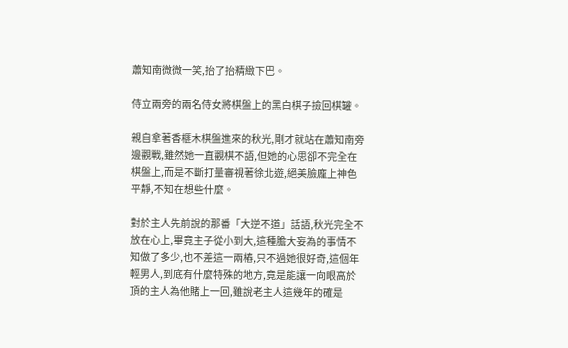蕭知南微微一笑,抬了抬精緻下巴。

侍立兩旁的兩名侍女將棋盤上的黑白棋子撿回棋罐。

親自拿著香榧木棋盤進來的秋光,剛才就站在蕭知南旁邊觀戰,雖然她一直觀棋不語,但她的心思卻不完全在棋盤上,而是不斷打量審視著徐北遊,絕美臉龐上神色平靜,不知在想些什麼。

對於主人先前說的那番「大逆不道」話語,秋光完全不放在心上,畢竟主子從小到大,這種膽大妄為的事情不知做了多少,也不差這一兩樁,只不過她很好奇,這個年輕男人,到底有什麼特殊的地方,竟是能讓一向眼高於頂的主人為他賭上一回,雖說老主人這幾年的確是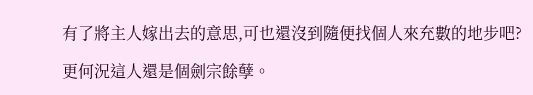有了將主人嫁出去的意思,可也還沒到隨便找個人來充數的地步吧?

更何況這人還是個劍宗餘孽。